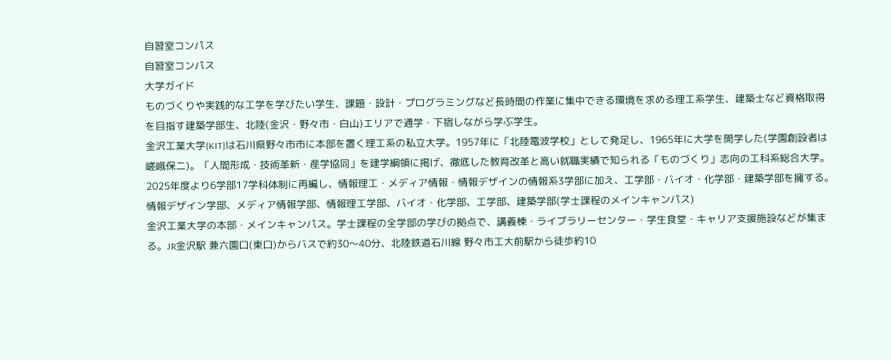自習室コンパス
自習室コンパス
大学ガイド
ものづくりや実践的な工学を学びたい学生、課題・設計・プログラミングなど長時間の作業に集中できる環境を求める理工系学生、建築士など資格取得を目指す建築学部生、北陸(金沢・野々市・白山)エリアで通学・下宿しながら学ぶ学生。
金沢工業大学(KIT)は石川県野々市市に本部を置く理工系の私立大学。1957年に「北陸電波学校」として発足し、1965年に大学を開学した(学園創設者は嵯峨保二)。「人間形成・技術革新・産学協同」を建学綱領に掲げ、徹底した教育改革と高い就職実績で知られる「ものづくり」志向の工科系総合大学。2025年度より6学部17学科体制に再編し、情報理工・メディア情報・情報デザインの情報系3学部に加え、工学部・バイオ・化学部・建築学部を擁する。
情報デザイン学部、メディア情報学部、情報理工学部、バイオ・化学部、工学部、建築学部(学士課程のメインキャンパス)
金沢工業大学の本部・メインキャンパス。学士課程の全学部の学びの拠点で、講義棟・ライブラリーセンター・学生食堂・キャリア支援施設などが集まる。JR金沢駅 兼六園口(東口)からバスで約30〜40分、北陸鉄道石川線 野々市工大前駅から徒歩約10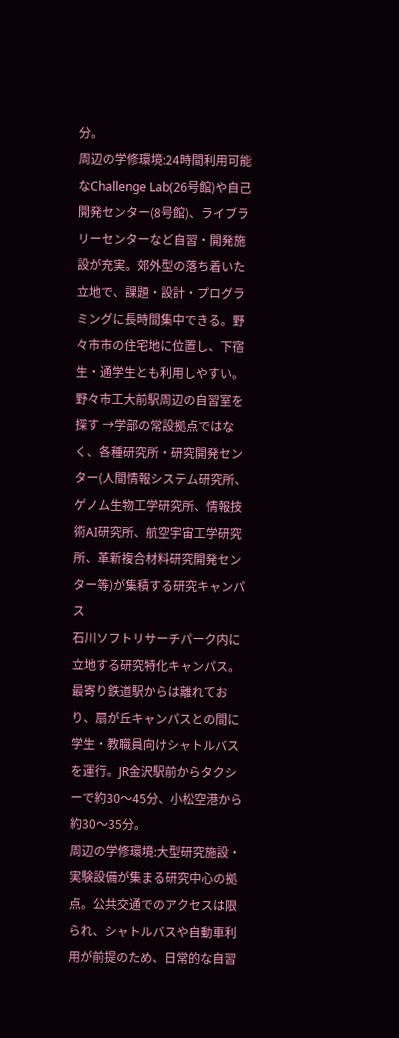分。
周辺の学修環境:24時間利用可能なChallenge Lab(26号館)や自己開発センター(8号館)、ライブラリーセンターなど自習・開発施設が充実。郊外型の落ち着いた立地で、課題・設計・プログラミングに長時間集中できる。野々市市の住宅地に位置し、下宿生・通学生とも利用しやすい。
野々市工大前駅周辺の自習室を探す →学部の常設拠点ではなく、各種研究所・研究開発センター(人間情報システム研究所、ゲノム生物工学研究所、情報技術AI研究所、航空宇宙工学研究所、革新複合材料研究開発センター等)が集積する研究キャンパス
石川ソフトリサーチパーク内に立地する研究特化キャンパス。最寄り鉄道駅からは離れており、扇が丘キャンパスとの間に学生・教職員向けシャトルバスを運行。JR金沢駅前からタクシーで約30〜45分、小松空港から約30〜35分。
周辺の学修環境:大型研究施設・実験設備が集まる研究中心の拠点。公共交通でのアクセスは限られ、シャトルバスや自動車利用が前提のため、日常的な自習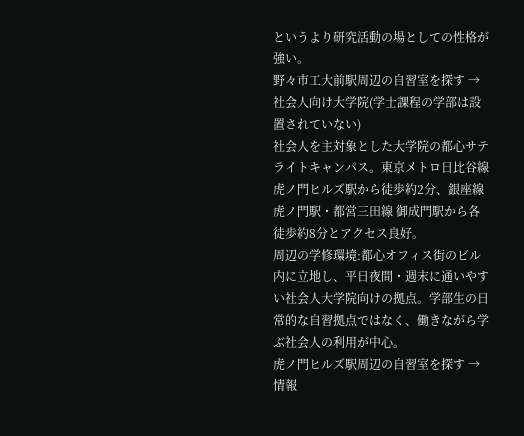というより研究活動の場としての性格が強い。
野々市工大前駅周辺の自習室を探す →社会人向け大学院(学士課程の学部は設置されていない)
社会人を主対象とした大学院の都心サテライトキャンパス。東京メトロ日比谷線 虎ノ門ヒルズ駅から徒歩約2分、銀座線 虎ノ門駅・都営三田線 御成門駅から各徒歩約8分とアクセス良好。
周辺の学修環境:都心オフィス街のビル内に立地し、平日夜間・週末に通いやすい社会人大学院向けの拠点。学部生の日常的な自習拠点ではなく、働きながら学ぶ社会人の利用が中心。
虎ノ門ヒルズ駅周辺の自習室を探す →情報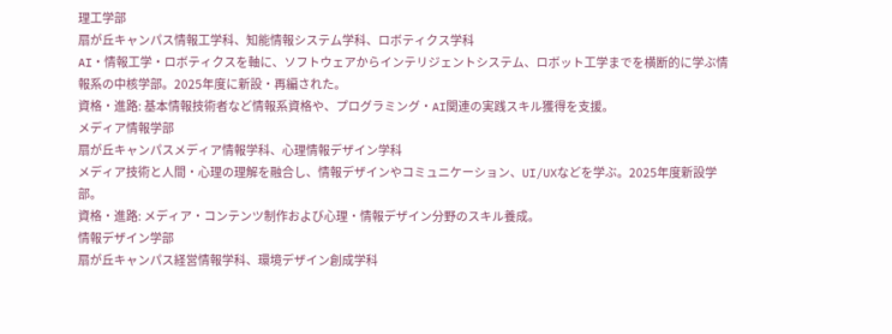理工学部
扇が丘キャンパス情報工学科、知能情報システム学科、ロボティクス学科
AI・情報工学・ロボティクスを軸に、ソフトウェアからインテリジェントシステム、ロボット工学までを横断的に学ぶ情報系の中核学部。2025年度に新設・再編された。
資格・進路: 基本情報技術者など情報系資格や、プログラミング・AI関連の実践スキル獲得を支援。
メディア情報学部
扇が丘キャンパスメディア情報学科、心理情報デザイン学科
メディア技術と人間・心理の理解を融合し、情報デザインやコミュニケーション、UI/UXなどを学ぶ。2025年度新設学部。
資格・進路: メディア・コンテンツ制作および心理・情報デザイン分野のスキル養成。
情報デザイン学部
扇が丘キャンパス経営情報学科、環境デザイン創成学科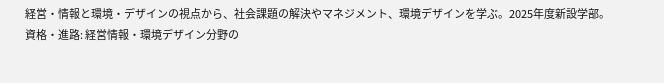経営・情報と環境・デザインの視点から、社会課題の解決やマネジメント、環境デザインを学ぶ。2025年度新設学部。
資格・進路: 経営情報・環境デザイン分野の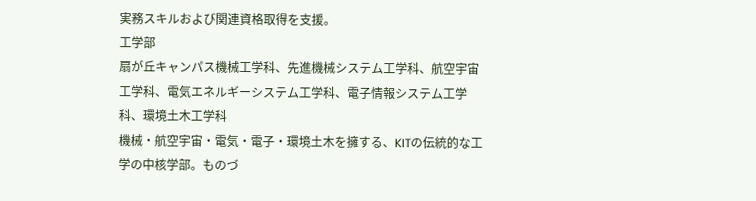実務スキルおよび関連資格取得を支援。
工学部
扇が丘キャンパス機械工学科、先進機械システム工学科、航空宇宙工学科、電気エネルギーシステム工学科、電子情報システム工学科、環境土木工学科
機械・航空宇宙・電気・電子・環境土木を擁する、KITの伝統的な工学の中核学部。ものづ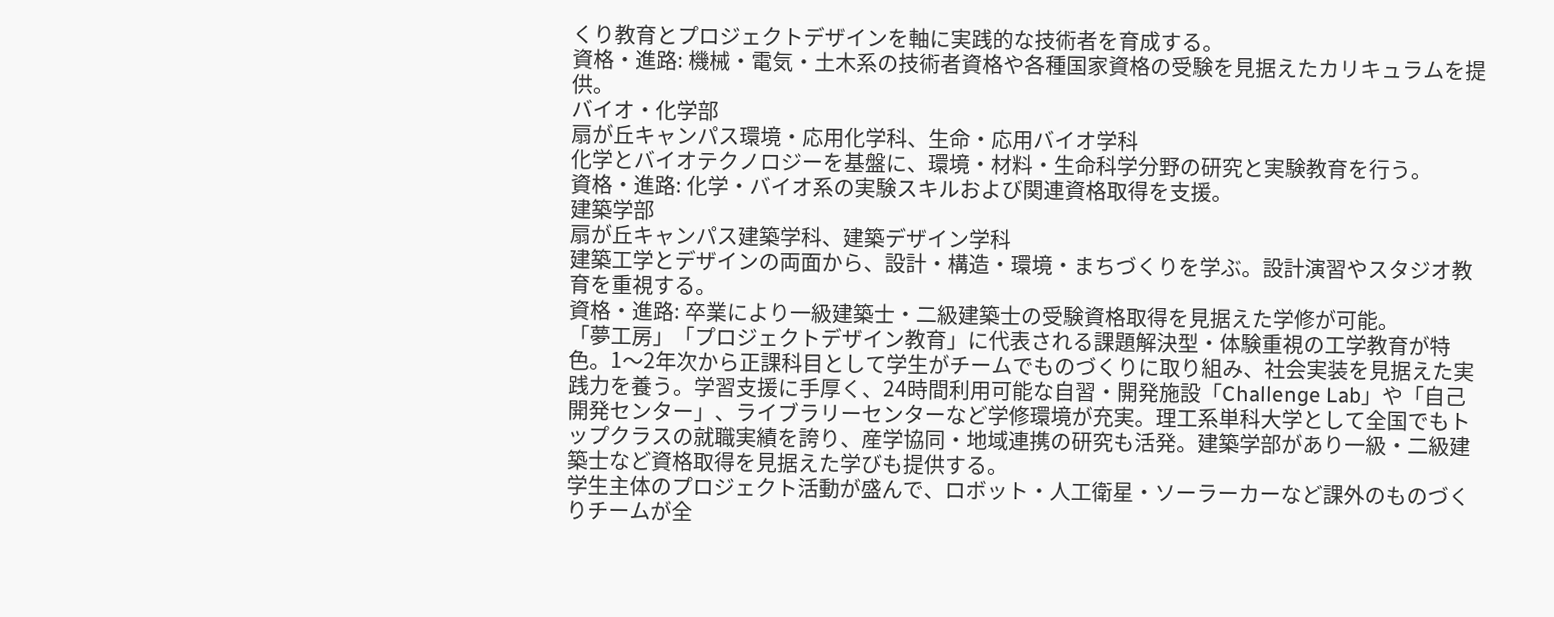くり教育とプロジェクトデザインを軸に実践的な技術者を育成する。
資格・進路: 機械・電気・土木系の技術者資格や各種国家資格の受験を見据えたカリキュラムを提供。
バイオ・化学部
扇が丘キャンパス環境・応用化学科、生命・応用バイオ学科
化学とバイオテクノロジーを基盤に、環境・材料・生命科学分野の研究と実験教育を行う。
資格・進路: 化学・バイオ系の実験スキルおよび関連資格取得を支援。
建築学部
扇が丘キャンパス建築学科、建築デザイン学科
建築工学とデザインの両面から、設計・構造・環境・まちづくりを学ぶ。設計演習やスタジオ教育を重視する。
資格・進路: 卒業により一級建築士・二級建築士の受験資格取得を見据えた学修が可能。
「夢工房」「プロジェクトデザイン教育」に代表される課題解決型・体験重視の工学教育が特色。1〜2年次から正課科目として学生がチームでものづくりに取り組み、社会実装を見据えた実践力を養う。学習支援に手厚く、24時間利用可能な自習・開発施設「Challenge Lab」や「自己開発センター」、ライブラリーセンターなど学修環境が充実。理工系単科大学として全国でもトップクラスの就職実績を誇り、産学協同・地域連携の研究も活発。建築学部があり一級・二級建築士など資格取得を見据えた学びも提供する。
学生主体のプロジェクト活動が盛んで、ロボット・人工衛星・ソーラーカーなど課外のものづくりチームが全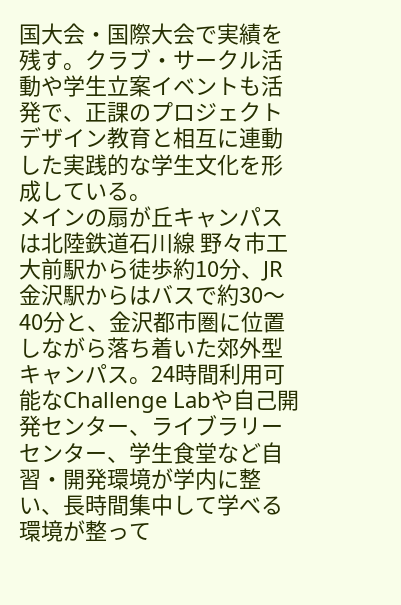国大会・国際大会で実績を残す。クラブ・サークル活動や学生立案イベントも活発で、正課のプロジェクトデザイン教育と相互に連動した実践的な学生文化を形成している。
メインの扇が丘キャンパスは北陸鉄道石川線 野々市工大前駅から徒歩約10分、JR金沢駅からはバスで約30〜40分と、金沢都市圏に位置しながら落ち着いた郊外型キャンパス。24時間利用可能なChallenge Labや自己開発センター、ライブラリーセンター、学生食堂など自習・開発環境が学内に整い、長時間集中して学べる環境が整って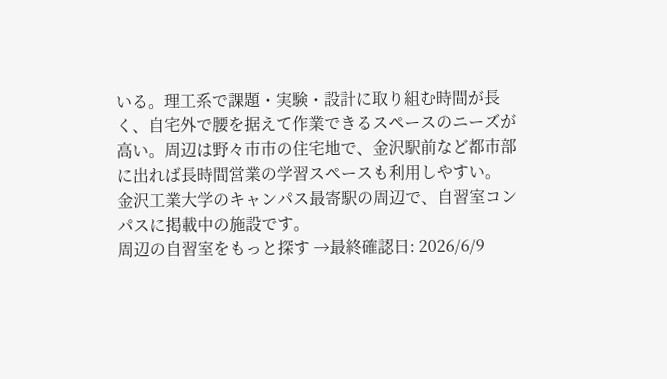いる。理工系で課題・実験・設計に取り組む時間が長く、自宅外で腰を据えて作業できるスペースのニーズが高い。周辺は野々市市の住宅地で、金沢駅前など都市部に出れば長時間営業の学習スペースも利用しやすい。
金沢工業大学のキャンパス最寄駅の周辺で、自習室コンパスに掲載中の施設です。
周辺の自習室をもっと探す →最終確認日: 2026/6/9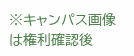※キャンパス画像は権利確認後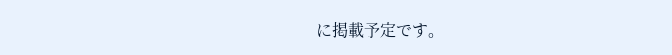に掲載予定です。